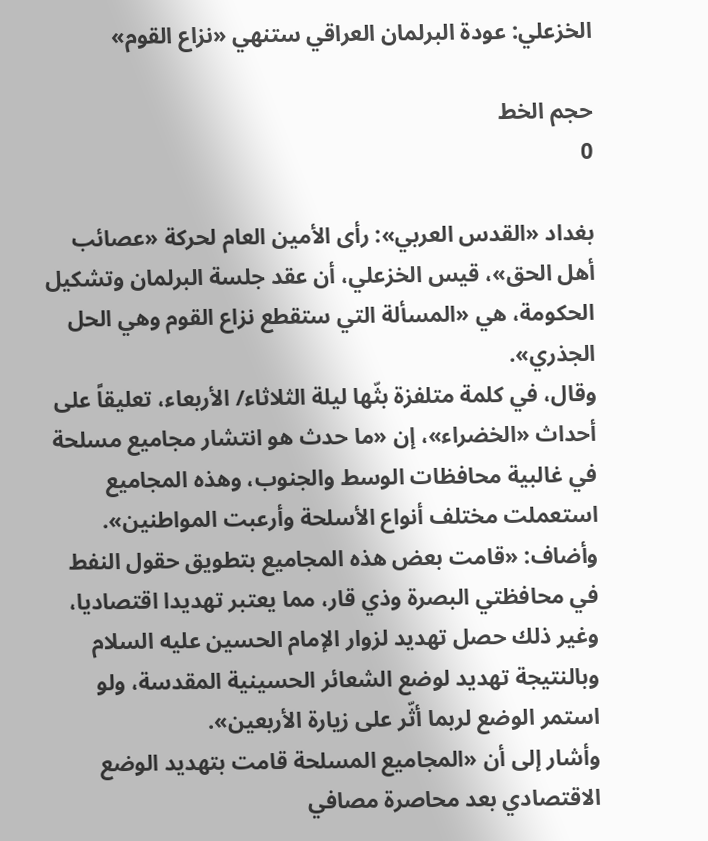الخزعلي: عودة البرلمان العراقي ستنهي «نزاع القوم»

حجم الخط
0

بغداد «القدس العربي»: رأى الأمين العام لحركة «عصائب أهل الحق»، قيس الخزعلي، أن عقد جلسة البرلمان وتشكيل الحكومة، هي «المسألة التي ستقطع نزاع القوم وهي الحل الجذري».
وقال، في كلمة متلفزة بثّها ليلة الثلاثاء/ الأربعاء، تعليقاً على أحداث «الخضراء»، إن «ما حدث هو انتشار مجاميع مسلحة في غالبية محافظات الوسط والجنوب، وهذه المجاميع استعملت مختلف أنواع الأسلحة وأرعبت المواطنين».
وأضاف: «قامت بعض هذه المجاميع بتطويق حقول النفط في محافظتي البصرة وذي قار، مما يعتبر تهديدا اقتصاديا، وغير ذلك حصل تهديد لزوار الإمام الحسين عليه السلام وبالنتيجة تهديد لوضع الشعائر الحسينية المقدسة، ولو استمر الوضع لربما أثّر على زيارة الأربعين».
وأشار إلى أن «المجاميع المسلحة قامت بتهديد الوضع الاقتصادي بعد محاصرة مصافي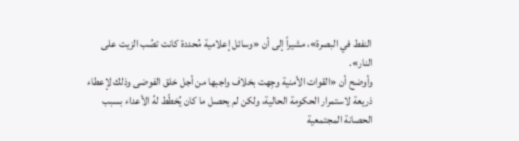النفط في البصرة»، مشيراً إلى أن «وسائل إعلامية مُحددة كانت تصُب الزيت على النار».
وأوضح أن «القوات الأمنية وجِهت بخلاف واجبها من أجل خلق الفوضى وذلك لإعطاء ذريعة لاستمرار الحكومة الحالية، ولكن لم يحصل ما كان يُخطّط لهُ الأعداء بسبب الحصانة المجتمعية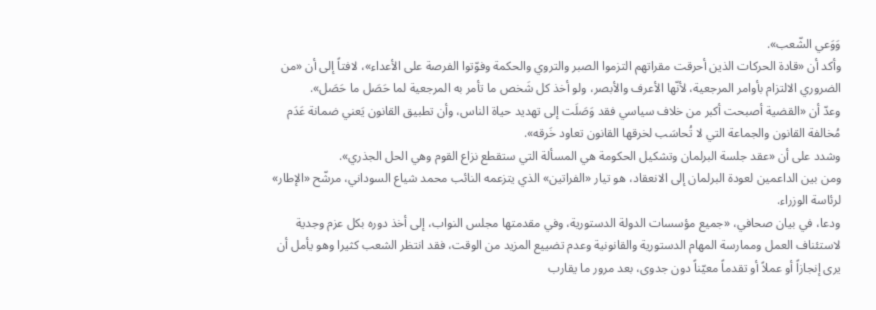وَوَعي الشّعب».
وأكد أن «قادة الحركات الذين أحرقت مقراتهم التزموا الصبر والتروي والحكمة وفوّتوا الفرصة على الأعداء»، لافتاً إلى أن «من الضروري الالتزام بأوامر المرجعية، لأنّها الأعرف والأبصر، ولو أخذ كل شَخص ما تأمر به المرجعية لما حَصَل ما حَصَل».
وعدّ أن «القضية أصبحت أكبر من خلاف سياسي فقد وَصَلَت إلى تهديد حياة الناس، وأن تطبيق القانون يَعني ضمانة عَدَم مُخالفة القانون والجماعة التي لا تُحاسَب لخرقها القانون تعاود خَرقه».
وشدد على أن «عقد جلسة البرلمان وتشكيل الحكومة هي المسألة التي ستقطع نزاع القوم وهي الحل الجذري».
ومن بين الداعمين لعودة البرلمان إلى الانعقاد، هو تيار «الفراتين» الذي يتزعمه النائب محمد شياع السوداني، مرشّح «الإطار» لرئاسة الوزراء.
ودعا، في بيان صحافي، «جميع مؤسسات الدولة الدستورية، وفي مقدمتها مجلس النواب، إلى أخذ دوره بكل عزم وجدية لاستئناف العمل وممارسة المهام الدستورية والقانونية وعدم تضييع المزيد من الوقت، فقد انتظر الشعب كثيرا وهو يأمل أن يرى إنجازاً أو عملاً أو تقدماً معيّناً دون جدوى، بعد مرور ما يقارب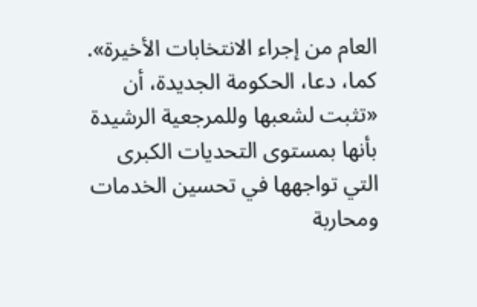العام من إجراء الانتخابات الأخيرة».
كما، دعا، الحكومة الجديدة، أن «تثبت لشعبها وللمرجعية الرشيدة بأنها بمستوى التحديات الكبرى التي تواجهها في تحسين الخدمات ومحاربة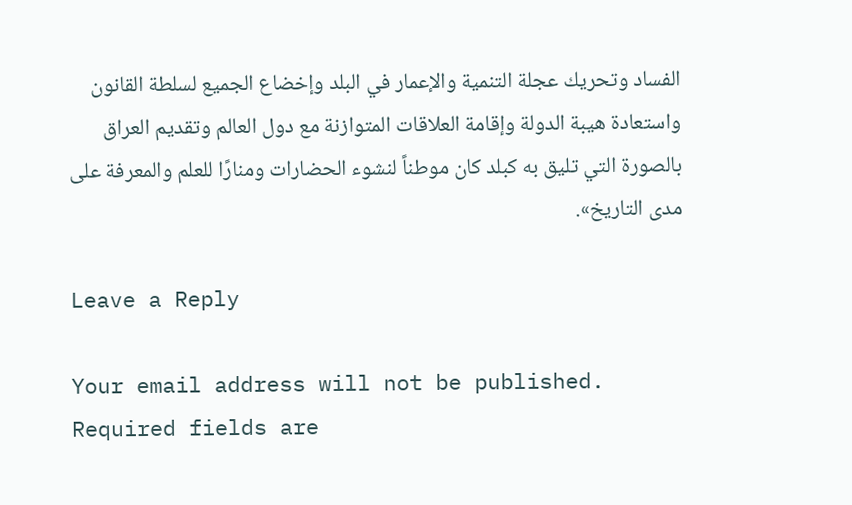الفساد وتحريك عجلة التنمية والإعمار في البلد وإخضاع الجميع لسلطة القانون واستعادة هيبة الدولة وإقامة العلاقات المتوازنة مع دول العالم وتقديم العراق بالصورة التي تليق به كبلد كان موطناً لنشوء الحضارات ومنارًا للعلم والمعرفة على مدى التاريخ».

Leave a Reply

Your email address will not be published. Required fields are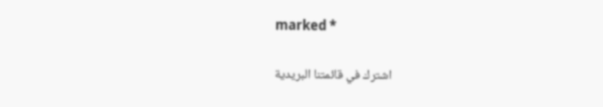marked *

اشترك في قائمتنا البريدية